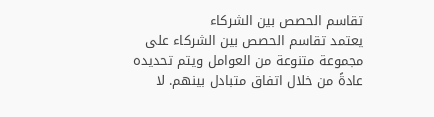تقاسم الحصص بين الشركاء
يعتمد تقاسم الحصص بين الشركاء على مجموعة متنوعة من العوامل ويتم تحديده عادةً من خلال اتفاق متبادل بينهم. لا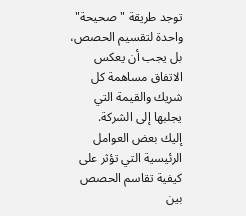توجد طريقة "صحيحة" واحدة لتقسيم الحصص، بل يجب أن يعكس الاتفاق مساهمة كل شريك والقيمة التي يجلبها إلى الشركة.
إليك بعض العوامل الرئيسية التي تؤثر على كيفية تقاسم الحصص بين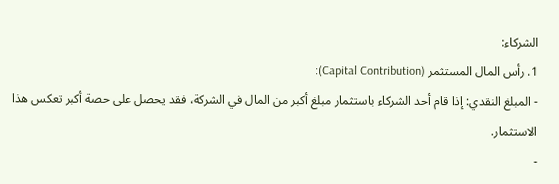الشركاء:
1. رأس المال المستثمر (Capital Contribution):
- المبلغ النقدي: إذا قام أحد الشركاء باستثمار مبلغ أكبر من المال في الشركة، فقد يحصل على حصة أكبر تعكس هذا الاستثمار.
-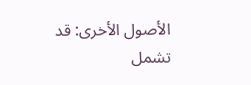الأصول الأخرى: قد تشمل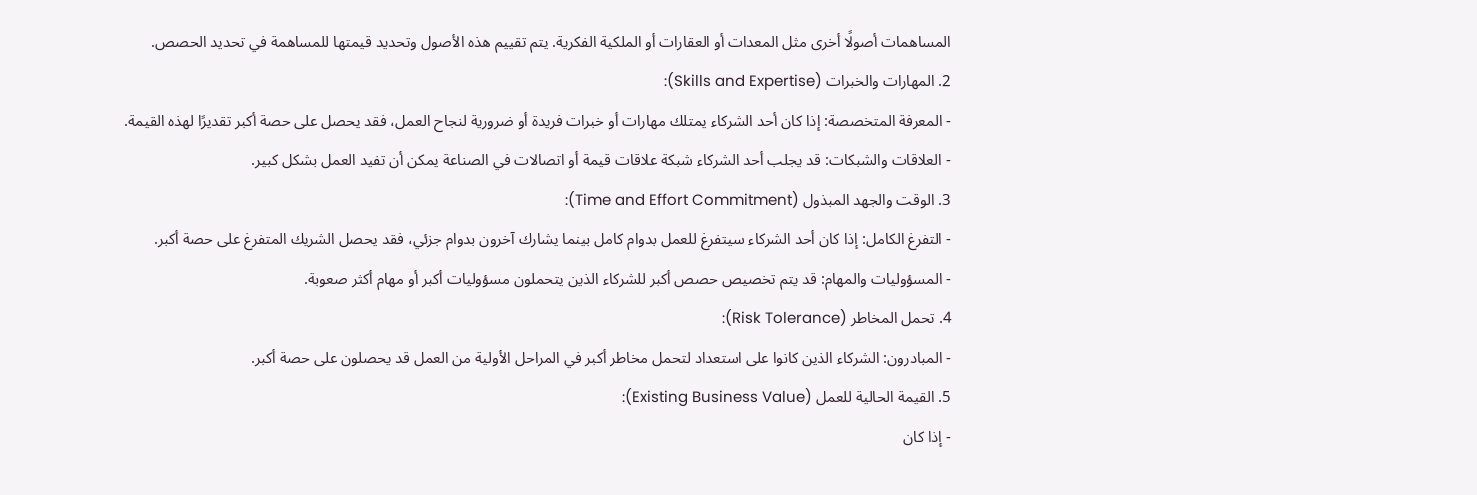المساهمات أصولًا أخرى مثل المعدات أو العقارات أو الملكية الفكرية. يتم تقييم هذه الأصول وتحديد قيمتها للمساهمة في تحديد الحصص.
2. المهارات والخبرات (Skills and Expertise):
- المعرفة المتخصصة: إذا كان أحد الشركاء يمتلك مهارات أو خبرات فريدة أو ضرورية لنجاح العمل، فقد يحصل على حصة أكبر تقديرًا لهذه القيمة.
- العلاقات والشبكات: قد يجلب أحد الشركاء شبكة علاقات قيمة أو اتصالات في الصناعة يمكن أن تفيد العمل بشكل كبير.
3. الوقت والجهد المبذول (Time and Effort Commitment):
- التفرغ الكامل: إذا كان أحد الشركاء سيتفرغ للعمل بدوام كامل بينما يشارك آخرون بدوام جزئي، فقد يحصل الشريك المتفرغ على حصة أكبر.
- المسؤوليات والمهام: قد يتم تخصيص حصص أكبر للشركاء الذين يتحملون مسؤوليات أكبر أو مهام أكثر صعوبة.
4. تحمل المخاطر (Risk Tolerance):
- المبادرون: الشركاء الذين كانوا على استعداد لتحمل مخاطر أكبر في المراحل الأولية من العمل قد يحصلون على حصة أكبر.
5. القيمة الحالية للعمل (Existing Business Value):
- إذا كان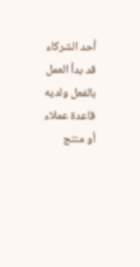أحد الشركاء قد بدأ العمل بالفعل ولديه قاعدة عملاء أو منتج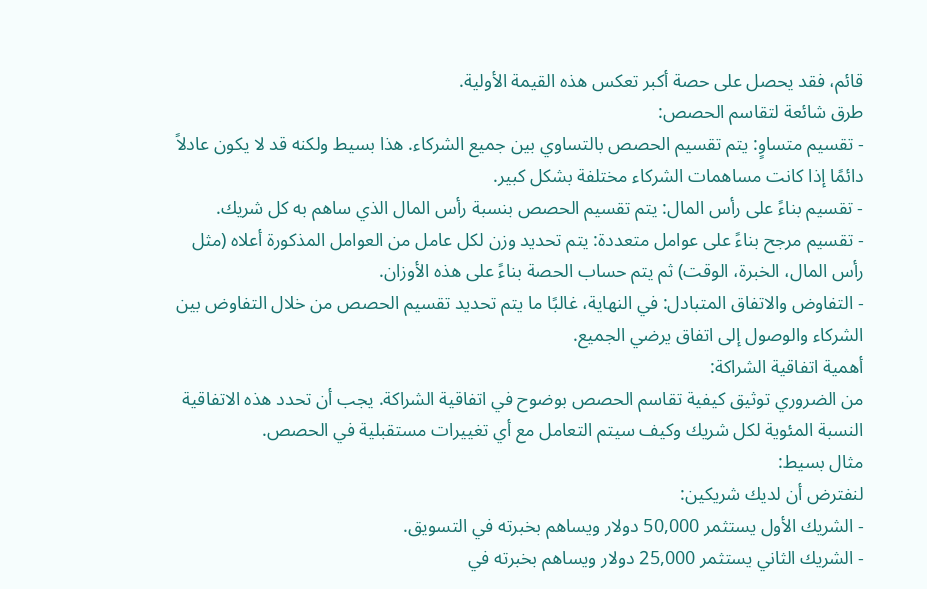قائم، فقد يحصل على حصة أكبر تعكس هذه القيمة الأولية.
طرق شائعة لتقاسم الحصص:
- تقسيم متساوٍ: يتم تقسيم الحصص بالتساوي بين جميع الشركاء. هذا بسيط ولكنه قد لا يكون عادلاً دائمًا إذا كانت مساهمات الشركاء مختلفة بشكل كبير.
- تقسيم بناءً على رأس المال: يتم تقسيم الحصص بنسبة رأس المال الذي ساهم به كل شريك.
- تقسيم مرجح بناءً على عوامل متعددة: يتم تحديد وزن لكل عامل من العوامل المذكورة أعلاه (مثل رأس المال، الخبرة، الوقت) ثم يتم حساب الحصة بناءً على هذه الأوزان.
- التفاوض والاتفاق المتبادل: في النهاية، غالبًا ما يتم تحديد تقسيم الحصص من خلال التفاوض بين الشركاء والوصول إلى اتفاق يرضي الجميع.
أهمية اتفاقية الشراكة:
من الضروري توثيق كيفية تقاسم الحصص بوضوح في اتفاقية الشراكة. يجب أن تحدد هذه الاتفاقية النسبة المئوية لكل شريك وكيف سيتم التعامل مع أي تغييرات مستقبلية في الحصص.
مثال بسيط:
لنفترض أن لديك شريكين:
- الشريك الأول يستثمر 50,000 دولار ويساهم بخبرته في التسويق.
- الشريك الثاني يستثمر 25,000 دولار ويساهم بخبرته في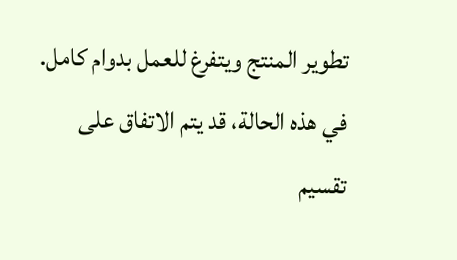تطوير المنتج ويتفرغ للعمل بدوام كامل.
في هذه الحالة، قد يتم الاتفاق على تقسيم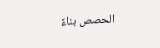الحصص بناءً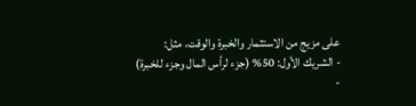على مزيج من الاستثمار والخبرة والوقت، مثل:
- الشريك الأول: 50% (جزء لرأس المال وجزء للخبرة)
-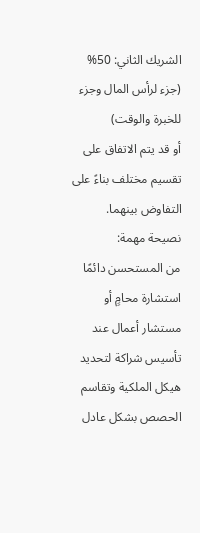الشريك الثاني: 50% (جزء لرأس المال وجزء للخبرة والوقت)
أو قد يتم الاتفاق على تقسيم مختلف بناءً على التفاوض بينهما.
نصيحة مهمة:
من المستحسن دائمًا استشارة محامٍ أو مستشار أعمال عند تأسيس شراكة لتحديد هيكل الملكية وتقاسم الحصص بشكل عادل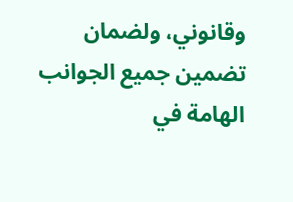وقانوني، ولضمان تضمين جميع الجوانب الهامة في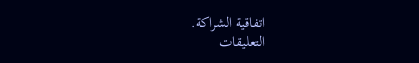اتفاقية الشراكة.
التعليقات